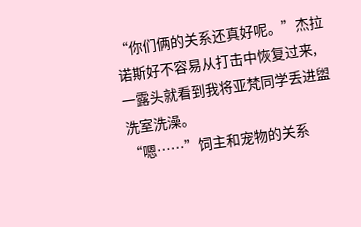“你们俩的关系还真好呢。”杰拉诺斯好不容易从打击中恢复过来,一露头就看到我将亚梵同学丢进盥洗室洗澡。
“嗯……”饲主和宠物的关系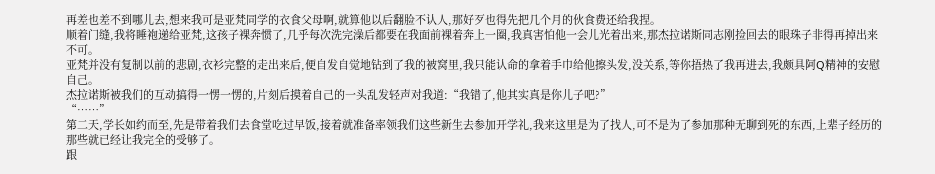再差也差不到哪儿去,想来我可是亚梵同学的衣食父母啊,就算他以后翻脸不认人,那好歹也得先把几个月的伙食费还给我捏。
顺着门缝,我将睡袍递给亚梵,这孩子裸奔惯了,几乎每次洗完澡后都要在我面前裸着奔上一圈,我真害怕他一会儿光着出来,那杰拉诺斯同志刚捡回去的眼珠子非得再掉出来不可。
亚梵并没有复制以前的悲剧,衣衫完整的走出来后,便自发自觉地钻到了我的被窝里,我只能认命的拿着手巾给他擦头发,没关系,等你捂热了我再进去,我颇具阿Q精神的安慰自己。
杰拉诺斯被我们的互动搞得一愣一愣的,片刻后摸着自己的一头乱发轻声对我道:“我错了,他其实真是你儿子吧?”
“……”
第二天,学长如约而至,先是带着我们去食堂吃过早饭,接着就准备率领我们这些新生去参加开学礼,我来这里是为了找人,可不是为了参加那种无聊到死的东西,上辈子经历的那些就已经让我完全的受够了。
跟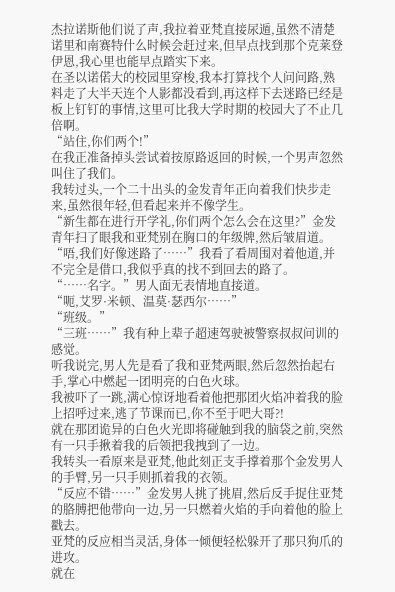杰拉诺斯他们说了声,我拉着亚梵直接尿遁,虽然不清楚诺里和南赛特什么时候会赶过来,但早点找到那个克莱登伊恩,我心里也能早点踏实下来。
在圣以诺偌大的校园里穿梭,我本打算找个人问问路,熟料走了大半天连个人影都没看到,再这样下去迷路已经是板上钉钉的事情,这里可比我大学时期的校园大了不止几倍啊。
“站住,你们两个!”
在我正准备掉头尝试着按原路返回的时候,一个男声忽然叫住了我们。
我转过头,一个二十出头的金发青年正向着我们快步走来,虽然很年轻,但看起来并不像学生。
“新生都在进行开学礼,你们两个怎么会在这里?”金发青年扫了眼我和亚梵别在胸口的年级牌,然后皱眉道。
“唔,我们好像迷路了……”我看了看周围对着他道,并不完全是借口,我似乎真的找不到回去的路了。
“……名字。”男人面无表情地直接道。
“呃,艾罗·米顿、温莫·瑟西尔……”
“班级。”
“三班……”我有种上辈子超速驾驶被警察叔叔问训的感觉。
听我说完,男人先是看了我和亚梵两眼,然后忽然抬起右手,掌心中燃起一团明亮的白色火球。
我被吓了一跳,满心惊讶地看着他把那团火焰冲着我的脸上招呼过来,逃了节课而已,你不至于吧大哥?!
就在那团诡异的白色火光即将碰触到我的脑袋之前,突然有一只手揪着我的后领把我拽到了一边。
我转头一看原来是亚梵,他此刻正支手撑着那个金发男人的手臂,另一只手则抓着我的衣领。
“反应不错……”金发男人挑了挑眉,然后反手捉住亚梵的胳膊把他带向一边,另一只燃着火焰的手向着他的脸上戳去。
亚梵的反应相当灵活,身体一倾便轻松躲开了那只狗爪的进攻。
就在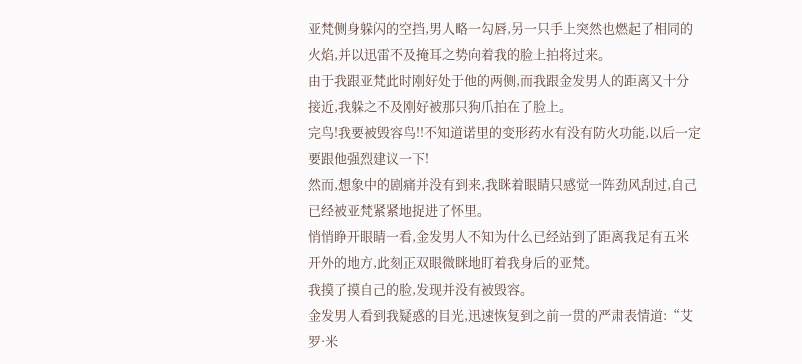亚梵侧身躲闪的空挡,男人略一勾唇,另一只手上突然也燃起了相同的火焰,并以迅雷不及掩耳之势向着我的脸上拍将过来。
由于我跟亚梵此时刚好处于他的两侧,而我跟金发男人的距离又十分接近,我躲之不及刚好被那只狗爪拍在了脸上。
完鸟!我要被毁容鸟!!不知道诺里的变形药水有没有防火功能,以后一定要跟他强烈建议一下!
然而,想象中的剧痛并没有到来,我眯着眼睛只感觉一阵劲风刮过,自己已经被亚梵紧紧地捉进了怀里。
悄悄睁开眼睛一看,金发男人不知为什么已经站到了距离我足有五米开外的地方,此刻正双眼微眯地盯着我身后的亚梵。
我摸了摸自己的脸,发现并没有被毁容。
金发男人看到我疑惑的目光,迅速恢复到之前一贯的严肃表情道:“艾罗·米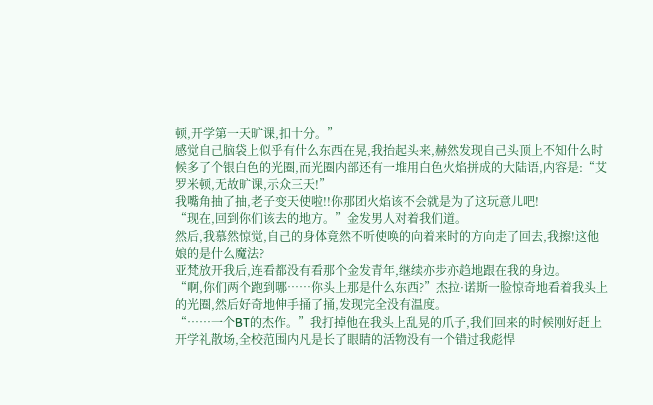顿,开学第一天旷课,扣十分。”
感觉自己脑袋上似乎有什么东西在晃,我抬起头来,赫然发现自己头顶上不知什么时候多了个银白色的光圈,而光圈内部还有一堆用白色火焰拼成的大陆语,内容是:“艾罗米顿,无故旷课,示众三天!”
我嘴角抽了抽,老子变天使啦!!你那团火焰该不会就是为了这玩意儿吧!
“现在,回到你们该去的地方。”金发男人对着我们道。
然后,我慕然惊觉,自己的身体竟然不听使唤的向着来时的方向走了回去,我擦!这他娘的是什么魔法?
亚梵放开我后,连看都没有看那个金发青年,继续亦步亦趋地跟在我的身边。
“啊,你们两个跑到哪……你头上那是什么东西?”杰拉·诺斯一脸惊奇地看着我头上的光圈,然后好奇地伸手捅了捅,发现完全没有温度。
“……一个BT的杰作。”我打掉他在我头上乱晃的爪子,我们回来的时候刚好赶上开学礼散场,全校范围内凡是长了眼睛的活物没有一个错过我彪悍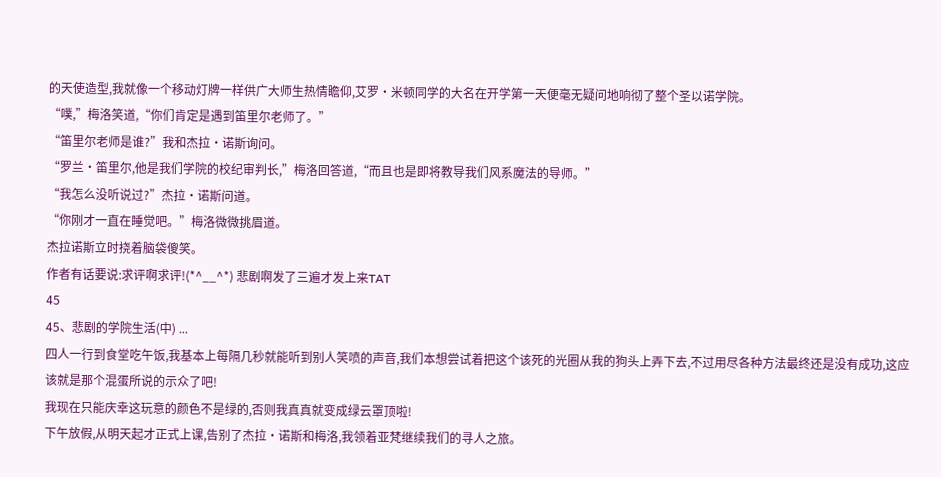的天使造型,我就像一个移动灯牌一样供广大师生热情瞻仰,艾罗·米顿同学的大名在开学第一天便毫无疑问地响彻了整个圣以诺学院。
“噗,”梅洛笑道,“你们肯定是遇到笛里尔老师了。”
“笛里尔老师是谁?”我和杰拉·诺斯询问。
“罗兰·笛里尔,他是我们学院的校纪审判长,”梅洛回答道,“而且也是即将教导我们风系魔法的导师。”
“我怎么没听说过?”杰拉·诺斯问道。
“你刚才一直在睡觉吧。”梅洛微微挑眉道。
杰拉诺斯立时挠着脑袋傻笑。
作者有话要说:求评啊求评!(*^__^*) 悲剧啊发了三遍才发上来TAT
45
45、悲剧的学院生活(中) ...
四人一行到食堂吃午饭,我基本上每隔几秒就能听到别人笑喷的声音,我们本想尝试着把这个该死的光圈从我的狗头上弄下去,不过用尽各种方法最终还是没有成功,这应该就是那个混蛋所说的示众了吧!
我现在只能庆幸这玩意的颜色不是绿的,否则我真真就变成绿云罩顶啦!
下午放假,从明天起才正式上课,告别了杰拉·诺斯和梅洛,我领着亚梵继续我们的寻人之旅。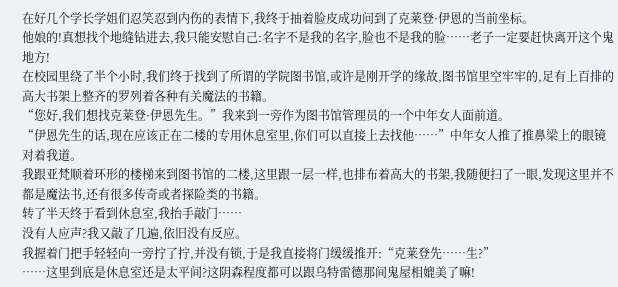在好几个学长学姐们忍笑忍到内伤的表情下,我终于抽着脸皮成功问到了克莱登·伊恩的当前坐标。
他娘的!真想找个地缝钻进去,我只能安慰自己:名字不是我的名字,脸也不是我的脸……老子一定要赶快离开这个鬼地方!
在校园里绕了半个小时,我们终于找到了所谓的学院图书馆,或许是刚开学的缘故,图书馆里空牢牢的,足有上百排的高大书架上整齐的罗列着各种有关魔法的书籍。
“您好,我们想找克莱登·伊恩先生。”我来到一旁作为图书馆管理员的一个中年女人面前道。
“伊恩先生的话,现在应该正在二楼的专用休息室里,你们可以直接上去找他……”中年女人推了推鼻梁上的眼镜对着我道。
我跟亚梵顺着环形的楼梯来到图书馆的二楼,这里跟一层一样,也排布着高大的书架,我随便扫了一眼,发现这里并不都是魔法书,还有很多传奇或者探险类的书籍。
转了半天终于看到休息室,我抬手敲门……
没有人应声?我又敲了几遍,依旧没有反应。
我握着门把手轻轻向一旁拧了拧,并没有锁,于是我直接将门缓缓推开:“克莱登先……生?”
……这里到底是休息室还是太平间?这阴森程度都可以跟乌特雷德那间鬼屋相媲美了嘛!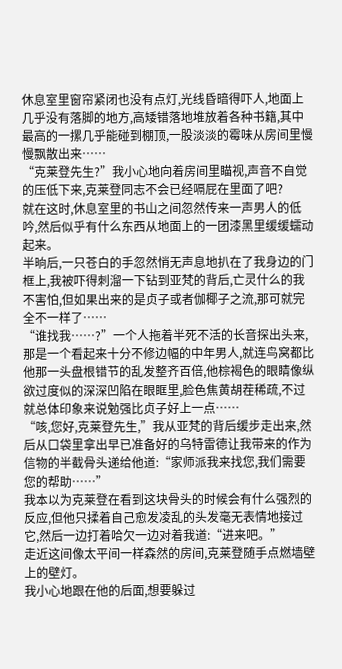休息室里窗帘紧闭也没有点灯,光线昏暗得吓人,地面上几乎没有落脚的地方,高矮错落地堆放着各种书籍,其中最高的一摞几乎能碰到棚顶,一股淡淡的霉味从房间里慢慢飘散出来……
“克莱登先生?”我小心地向着房间里瞄视,声音不自觉的压低下来,克莱登同志不会已经嗝屁在里面了吧?
就在这时,休息室里的书山之间忽然传来一声男人的低吟,然后似乎有什么东西从地面上的一团漆黑里缓缓蠕动起来。
半晌后,一只苍白的手忽然悄无声息地扒在了我身边的门框上,我被吓得刺溜一下钻到亚梵的背后,亡灵什么的我不害怕,但如果出来的是贞子或者伽椰子之流,那可就完全不一样了……
“谁找我……?”一个人拖着半死不活的长音探出头来,那是一个看起来十分不修边幅的中年男人,就连鸟窝都比他那一头盘根错节的乱发整齐百倍,他棕褐色的眼睛像纵欲过度似的深深凹陷在眼眶里,脸色焦黄胡茬稀疏,不过就总体印象来说勉强比贞子好上一点……
“咳,您好,克莱登先生,”我从亚梵的背后缓步走出来,然后从口袋里拿出早已准备好的乌特雷德让我带来的作为信物的半截骨头递给他道:“家师派我来找您,我们需要您的帮助……”
我本以为克莱登在看到这块骨头的时候会有什么强烈的反应,但他只揉着自己愈发凌乱的头发毫无表情地接过它,然后一边打着哈欠一边对着我道:“进来吧。”
走近这间像太平间一样森然的房间,克莱登随手点燃墙壁上的壁灯。
我小心地跟在他的后面,想要躲过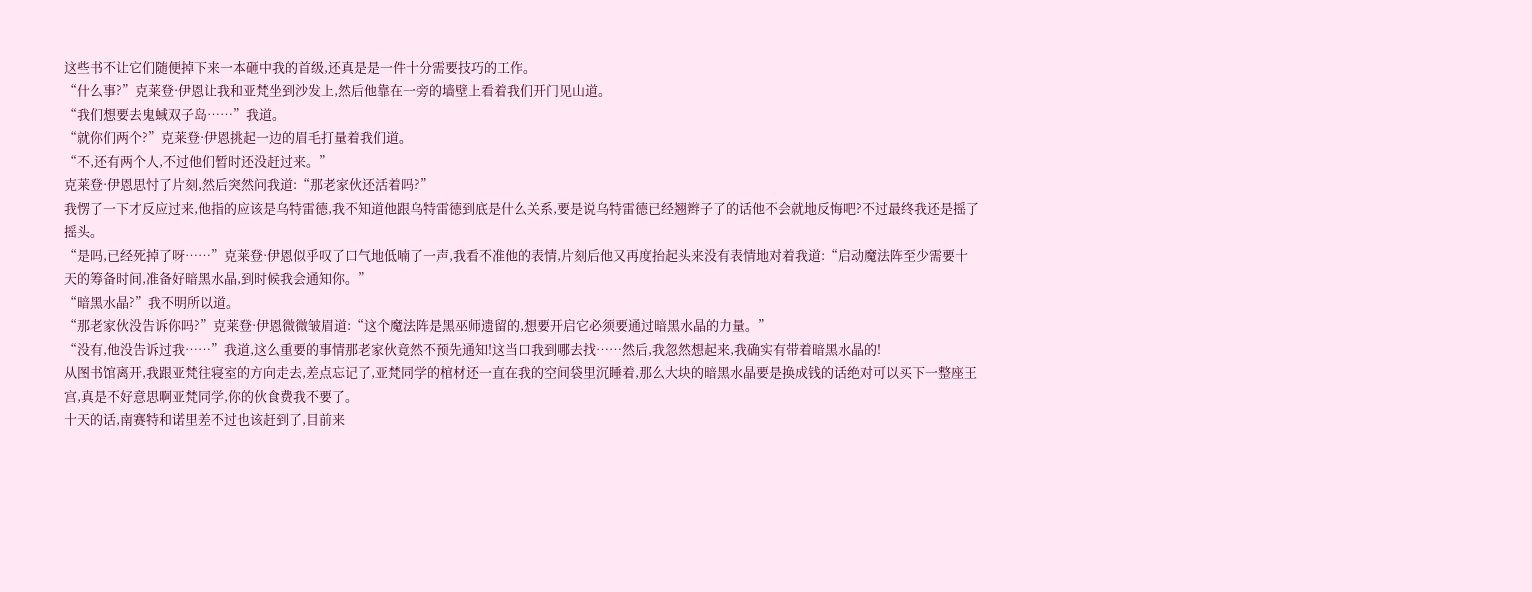这些书不让它们随便掉下来一本砸中我的首级,还真是是一件十分需要技巧的工作。
“什么事?”克莱登·伊恩让我和亚梵坐到沙发上,然后他靠在一旁的墙壁上看着我们开门见山道。
“我们想要去鬼蜮双子岛……”我道。
“就你们两个?”克莱登·伊恩挑起一边的眉毛打量着我们道。
“不,还有两个人,不过他们暂时还没赶过来。”
克莱登·伊恩思忖了片刻,然后突然问我道:“那老家伙还活着吗?”
我愣了一下才反应过来,他指的应该是乌特雷德,我不知道他跟乌特雷德到底是什么关系,要是说乌特雷德已经翘辫子了的话他不会就地反悔吧?不过最终我还是摇了摇头。
“是吗,已经死掉了呀……”克莱登·伊恩似乎叹了口气地低喃了一声,我看不准他的表情,片刻后他又再度抬起头来没有表情地对着我道:“启动魔法阵至少需要十天的筹备时间,准备好暗黑水晶,到时候我会通知你。”
“暗黑水晶?”我不明所以道。
“那老家伙没告诉你吗?”克莱登·伊恩微微皱眉道:“这个魔法阵是黑巫师遗留的,想要开启它必须要通过暗黑水晶的力量。”
“没有,他没告诉过我……”我道,这么重要的事情那老家伙竟然不预先通知!这当口我到哪去找……然后,我忽然想起来,我确实有带着暗黑水晶的!
从图书馆离开,我跟亚梵往寝室的方向走去,差点忘记了,亚梵同学的棺材还一直在我的空间袋里沉睡着,那么大块的暗黑水晶要是换成钱的话绝对可以买下一整座王宫,真是不好意思啊亚梵同学,你的伙食费我不要了。
十天的话,南赛特和诺里差不过也该赶到了,目前来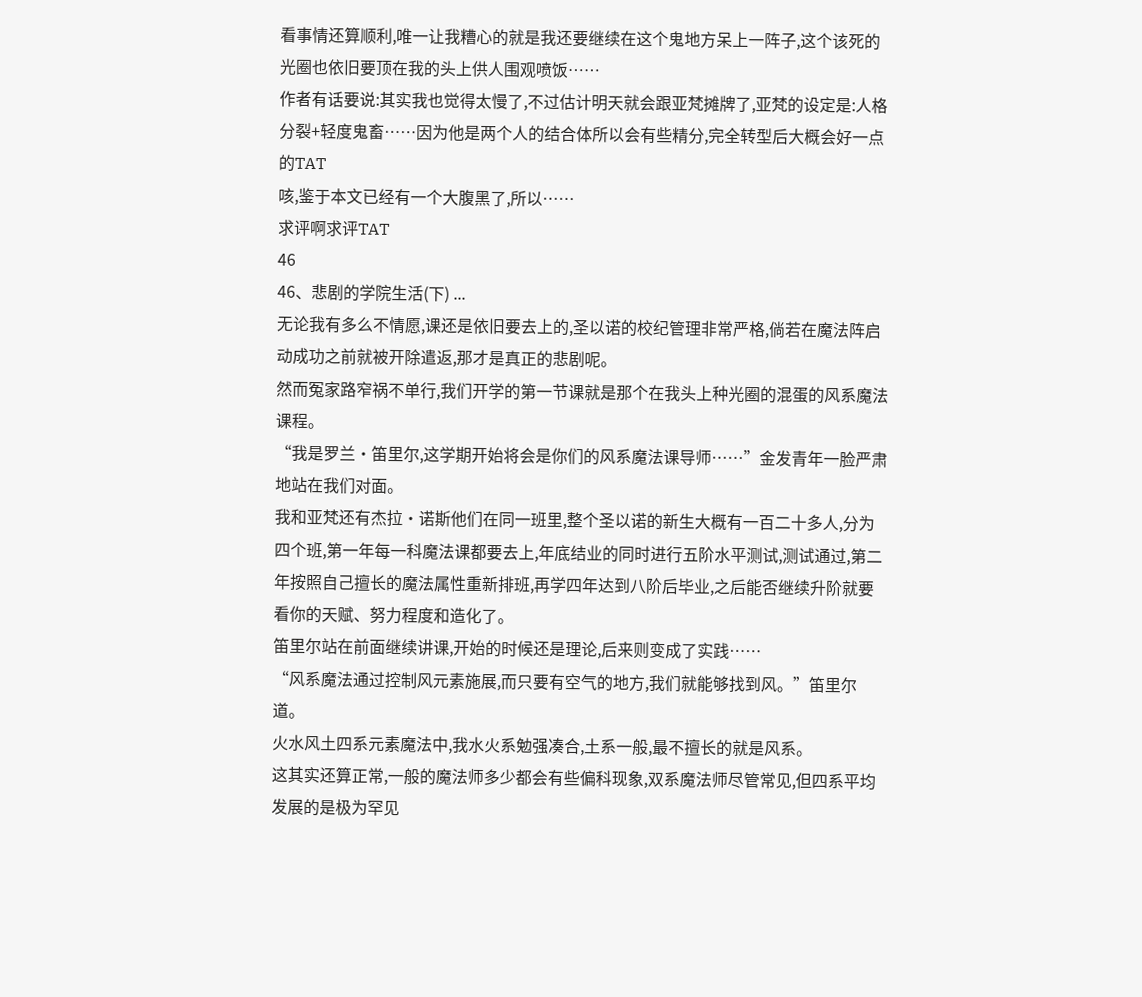看事情还算顺利,唯一让我糟心的就是我还要继续在这个鬼地方呆上一阵子,这个该死的光圈也依旧要顶在我的头上供人围观喷饭……
作者有话要说:其实我也觉得太慢了,不过估计明天就会跟亚梵摊牌了,亚梵的设定是:人格分裂+轻度鬼畜……因为他是两个人的结合体所以会有些精分,完全转型后大概会好一点的TAT
咳,鉴于本文已经有一个大腹黑了,所以……
求评啊求评TAT
46
46、悲剧的学院生活(下) ...
无论我有多么不情愿,课还是依旧要去上的,圣以诺的校纪管理非常严格,倘若在魔法阵启动成功之前就被开除遣返,那才是真正的悲剧呢。
然而冤家路窄祸不单行,我们开学的第一节课就是那个在我头上种光圈的混蛋的风系魔法课程。
“我是罗兰·笛里尔,这学期开始将会是你们的风系魔法课导师……”金发青年一脸严肃地站在我们对面。
我和亚梵还有杰拉·诺斯他们在同一班里,整个圣以诺的新生大概有一百二十多人,分为四个班,第一年每一科魔法课都要去上,年底结业的同时进行五阶水平测试,测试通过,第二年按照自己擅长的魔法属性重新排班,再学四年达到八阶后毕业,之后能否继续升阶就要看你的天赋、努力程度和造化了。
笛里尔站在前面继续讲课,开始的时候还是理论,后来则变成了实践……
“风系魔法通过控制风元素施展,而只要有空气的地方,我们就能够找到风。”笛里尔道。
火水风土四系元素魔法中,我水火系勉强凑合,土系一般,最不擅长的就是风系。
这其实还算正常,一般的魔法师多少都会有些偏科现象,双系魔法师尽管常见,但四系平均发展的是极为罕见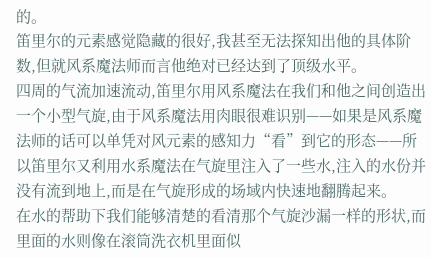的。
笛里尔的元素感觉隐藏的很好,我甚至无法探知出他的具体阶数,但就风系魔法师而言他绝对已经达到了顶级水平。
四周的气流加速流动,笛里尔用风系魔法在我们和他之间创造出一个小型气旋,由于风系魔法用肉眼很难识别——如果是风系魔法师的话可以单凭对风元素的感知力“看”到它的形态——所以笛里尔又利用水系魔法在气旋里注入了一些水,注入的水份并没有流到地上,而是在气旋形成的场域内快速地翻腾起来。
在水的帮助下我们能够清楚的看清那个气旋沙漏一样的形状,而里面的水则像在滚筒洗衣机里面似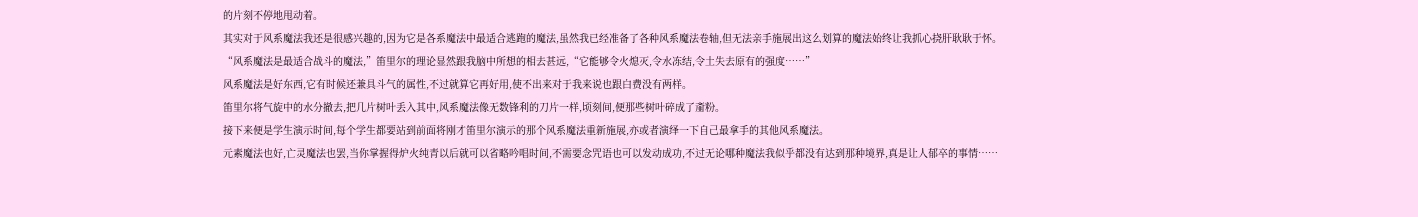的片刻不停地甩动着。
其实对于风系魔法我还是很感兴趣的,因为它是各系魔法中最适合逃跑的魔法,虽然我已经准备了各种风系魔法卷轴,但无法亲手施展出这么划算的魔法始终让我抓心挠肝耿耿于怀。
“风系魔法是最适合战斗的魔法,”笛里尔的理论显然跟我脑中所想的相去甚远,“它能够令火熄灭,令水冻结,令土失去原有的强度……”
风系魔法是好东西,它有时候还兼具斗气的属性,不过就算它再好用,使不出来对于我来说也跟白费没有两样。
笛里尔将气旋中的水分撤去,把几片树叶丢入其中,风系魔法像无数锋利的刀片一样,顷刻间,便那些树叶碎成了齑粉。
接下来便是学生演示时间,每个学生都要站到前面将刚才笛里尔演示的那个风系魔法重新施展,亦或者演绎一下自己最拿手的其他风系魔法。
元素魔法也好,亡灵魔法也罢,当你掌握得炉火纯青以后就可以省略吟唱时间,不需要念咒语也可以发动成功,不过无论哪种魔法我似乎都没有达到那种境界,真是让人郁卒的事情……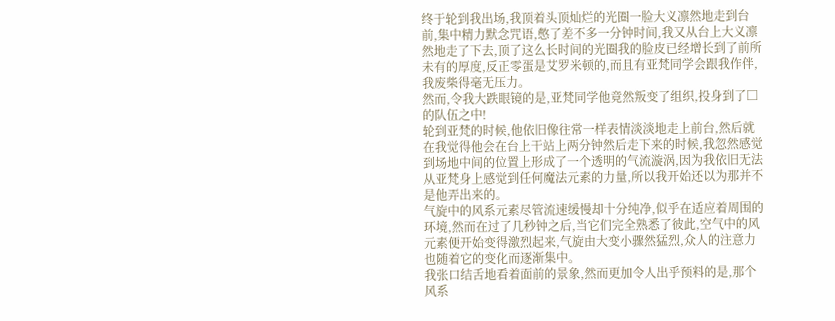终于轮到我出场,我顶着头顶灿烂的光圈一脸大义凛然地走到台前,集中精力默念咒语,憋了差不多一分钟时间,我又从台上大义凛然地走了下去,顶了这么长时间的光圈我的脸皮已经增长到了前所未有的厚度,反正零蛋是艾罗米顿的,而且有亚梵同学会跟我作伴,我废柴得毫无压力。
然而,令我大跌眼镜的是,亚梵同学他竟然叛变了组织,投身到了□的队伍之中!
轮到亚梵的时候,他依旧像往常一样表情淡淡地走上前台,然后就在我觉得他会在台上干站上两分钟然后走下来的时候,我忽然感觉到场地中间的位置上形成了一个透明的气流漩涡,因为我依旧无法从亚梵身上感觉到任何魔法元素的力量,所以我开始还以为那并不是他弄出来的。
气旋中的风系元素尽管流速缓慢却十分纯净,似乎在适应着周围的环境,然而在过了几秒钟之后,当它们完全熟悉了彼此,空气中的风元素便开始变得激烈起来,气旋由大变小骤然猛烈,众人的注意力也随着它的变化而逐渐集中。
我张口结舌地看着面前的景象,然而更加令人出乎预料的是,那个风系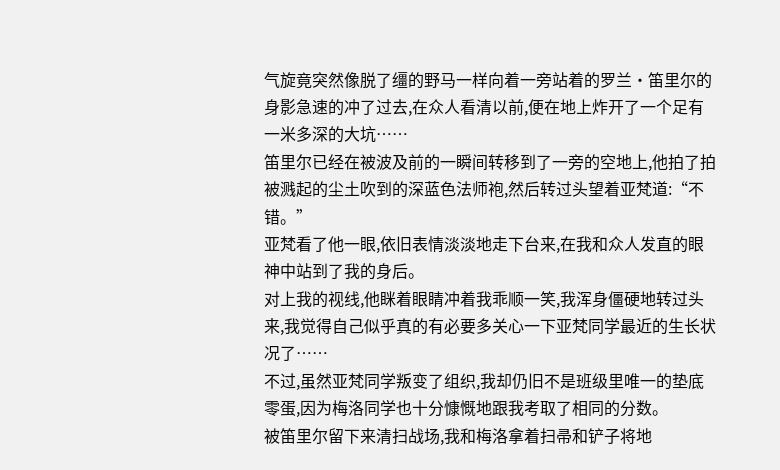气旋竟突然像脱了缰的野马一样向着一旁站着的罗兰·笛里尔的身影急速的冲了过去,在众人看清以前,便在地上炸开了一个足有一米多深的大坑……
笛里尔已经在被波及前的一瞬间转移到了一旁的空地上,他拍了拍被溅起的尘土吹到的深蓝色法师袍,然后转过头望着亚梵道:“不错。”
亚梵看了他一眼,依旧表情淡淡地走下台来,在我和众人发直的眼神中站到了我的身后。
对上我的视线,他眯着眼睛冲着我乖顺一笑,我浑身僵硬地转过头来,我觉得自己似乎真的有必要多关心一下亚梵同学最近的生长状况了……
不过,虽然亚梵同学叛变了组织,我却仍旧不是班级里唯一的垫底零蛋,因为梅洛同学也十分慷慨地跟我考取了相同的分数。
被笛里尔留下来清扫战场,我和梅洛拿着扫帚和铲子将地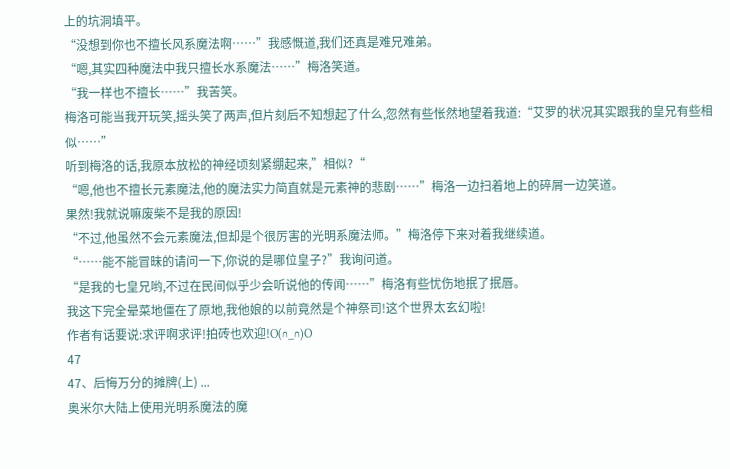上的坑洞填平。
“没想到你也不擅长风系魔法啊……”我感慨道,我们还真是难兄难弟。
“嗯,其实四种魔法中我只擅长水系魔法……”梅洛笑道。
“我一样也不擅长……”我苦笑。
梅洛可能当我开玩笑,摇头笑了两声,但片刻后不知想起了什么,忽然有些怅然地望着我道:“艾罗的状况其实跟我的皇兄有些相似……”
听到梅洛的话,我原本放松的神经顷刻紧绷起来,”相似?“
“嗯,他也不擅长元素魔法,他的魔法实力简直就是元素神的悲剧……”梅洛一边扫着地上的碎屑一边笑道。
果然!我就说嘛废柴不是我的原因!
“不过,他虽然不会元素魔法,但却是个很厉害的光明系魔法师。”梅洛停下来对着我继续道。
“……能不能冒昧的请问一下,你说的是哪位皇子?”我询问道。
“是我的七皇兄哟,不过在民间似乎少会听说他的传闻……”梅洛有些忧伤地抿了抿唇。
我这下完全晕菜地僵在了原地,我他娘的以前竟然是个神祭司!这个世界太玄幻啦!
作者有话要说:求评啊求评!拍砖也欢迎!O(∩_∩)O
47
47、后悔万分的摊牌(上) ...
奥米尔大陆上使用光明系魔法的魔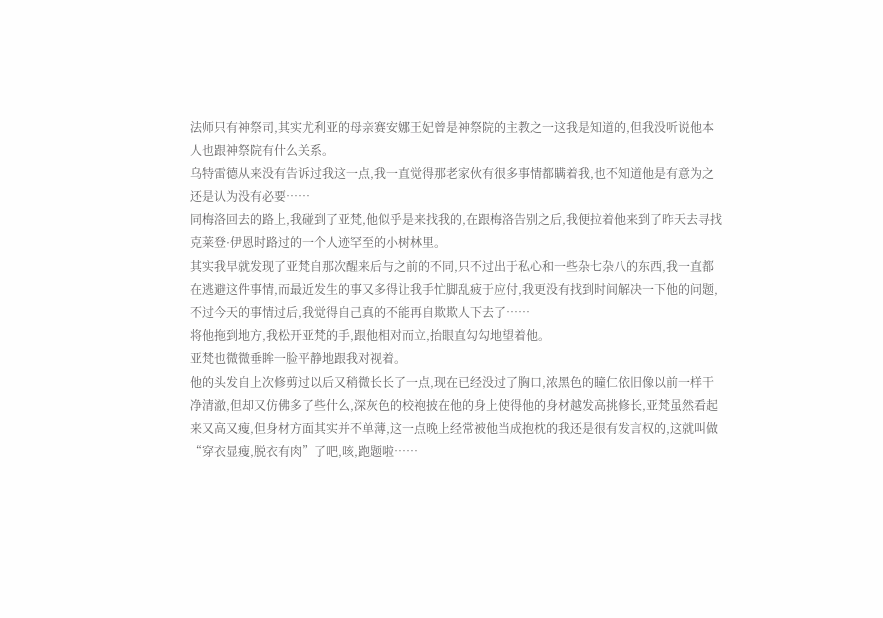法师只有神祭司,其实尤利亚的母亲赛安娜王妃曾是神祭院的主教之一这我是知道的,但我没听说他本人也跟神祭院有什么关系。
乌特雷德从来没有告诉过我这一点,我一直觉得那老家伙有很多事情都瞒着我,也不知道他是有意为之还是认为没有必要……
同梅洛回去的路上,我碰到了亚梵,他似乎是来找我的,在跟梅洛告别之后,我便拉着他来到了昨天去寻找克莱登·伊恩时路过的一个人迹罕至的小树林里。
其实我早就发现了亚梵自那次醒来后与之前的不同,只不过出于私心和一些杂七杂八的东西,我一直都在逃避这件事情,而最近发生的事又多得让我手忙脚乱疲于应付,我更没有找到时间解决一下他的问题,不过今天的事情过后,我觉得自己真的不能再自欺欺人下去了……
将他拖到地方,我松开亚梵的手,跟他相对而立,抬眼直勾勾地望着他。
亚梵也微微垂眸一脸平静地跟我对视着。
他的头发自上次修剪过以后又稍微长长了一点,现在已经没过了胸口,浓黑色的瞳仁依旧像以前一样干净清澈,但却又仿佛多了些什么,深灰色的校袍披在他的身上使得他的身材越发高挑修长,亚梵虽然看起来又高又瘦,但身材方面其实并不单薄,这一点晚上经常被他当成抱枕的我还是很有发言权的,这就叫做“穿衣显瘦,脱衣有肉”了吧,咳,跑题啦……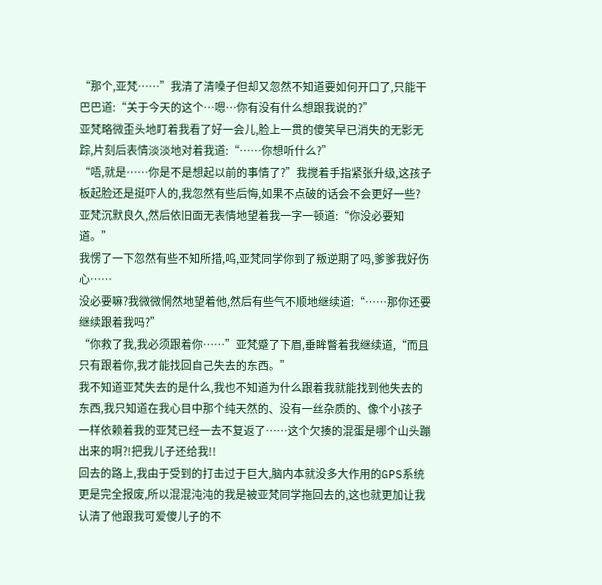“那个,亚梵……”我清了清嗓子但却又忽然不知道要如何开口了,只能干巴巴道:“关于今天的这个…嗯…你有没有什么想跟我说的?”
亚梵略微歪头地盯着我看了好一会儿,脸上一贯的傻笑早已消失的无影无踪,片刻后表情淡淡地对着我道:“……你想听什么?”
“唔,就是……你是不是想起以前的事情了?”我搅着手指紧张升级,这孩子板起脸还是挺吓人的,我忽然有些后悔,如果不点破的话会不会更好一些?
亚梵沉默良久,然后依旧面无表情地望着我一字一顿道:“你没必要知道。”
我愣了一下忽然有些不知所措,呜,亚梵同学你到了叛逆期了吗,爹爹我好伤心……
没必要嘛?我微微惘然地望着他,然后有些气不顺地继续道:“……那你还要继续跟着我吗?”
“你救了我,我必须跟着你……”亚梵蹙了下眉,垂眸瞥着我继续道,“而且只有跟着你,我才能找回自己失去的东西。”
我不知道亚梵失去的是什么,我也不知道为什么跟着我就能找到他失去的东西,我只知道在我心目中那个纯天然的、没有一丝杂质的、像个小孩子一样依赖着我的亚梵已经一去不复返了……这个欠揍的混蛋是哪个山头蹦出来的啊?!把我儿子还给我!!
回去的路上,我由于受到的打击过于巨大,脑内本就没多大作用的GPS系统更是完全报废,所以混混沌沌的我是被亚梵同学拖回去的,这也就更加让我认清了他跟我可爱傻儿子的不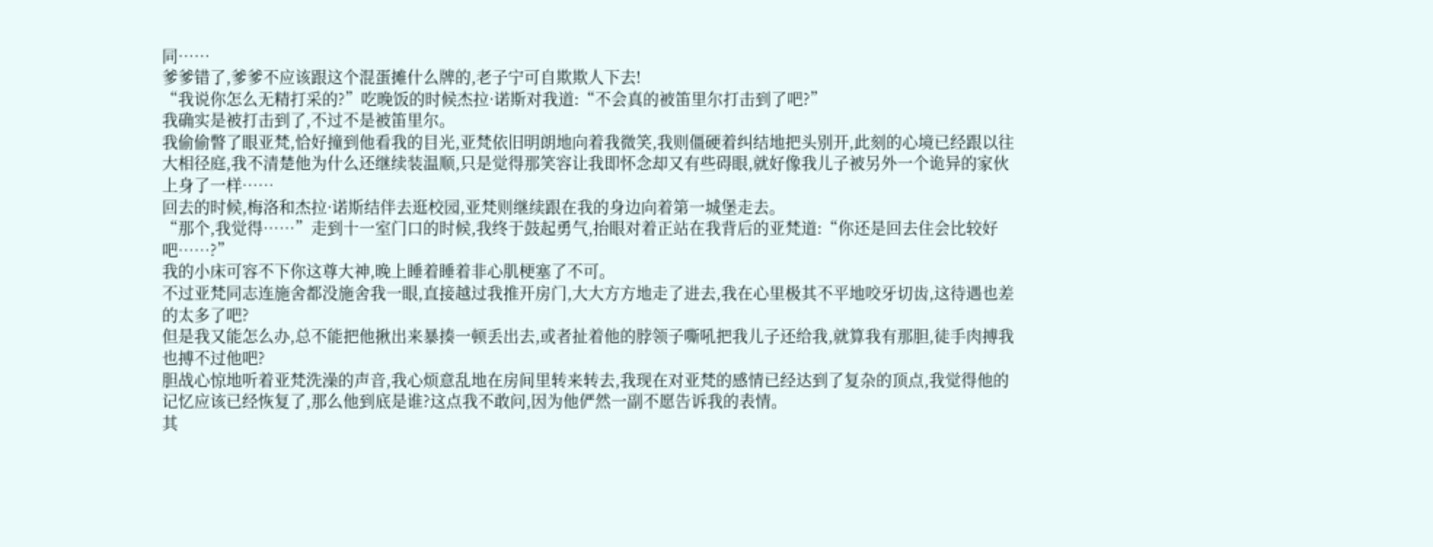同……
爹爹错了,爹爹不应该跟这个混蛋摊什么牌的,老子宁可自欺欺人下去!
“我说你怎么无精打采的?”吃晚饭的时候杰拉·诺斯对我道:“不会真的被笛里尔打击到了吧?”
我确实是被打击到了,不过不是被笛里尔。
我偷偷瞥了眼亚梵,恰好撞到他看我的目光,亚梵依旧明朗地向着我微笑,我则僵硬着纠结地把头别开,此刻的心境已经跟以往大相径庭,我不清楚他为什么还继续装温顺,只是觉得那笑容让我即怀念却又有些碍眼,就好像我儿子被另外一个诡异的家伙上身了一样……
回去的时候,梅洛和杰拉·诺斯结伴去逛校园,亚梵则继续跟在我的身边向着第一城堡走去。
“那个,我觉得……”走到十一室门口的时候,我终于鼓起勇气,抬眼对着正站在我背后的亚梵道:“你还是回去住会比较好吧……?”
我的小床可容不下你这尊大神,晚上睡着睡着非心肌梗塞了不可。
不过亚梵同志连施舍都没施舍我一眼,直接越过我推开房门,大大方方地走了进去,我在心里极其不平地咬牙切齿,这待遇也差的太多了吧?
但是我又能怎么办,总不能把他揪出来暴揍一顿丢出去,或者扯着他的脖领子嘶吼把我儿子还给我,就算我有那胆,徒手肉搏我也搏不过他吧?
胆战心惊地听着亚梵洗澡的声音,我心烦意乱地在房间里转来转去,我现在对亚梵的感情已经达到了复杂的顶点,我觉得他的记忆应该已经恢复了,那么他到底是谁?这点我不敢问,因为他俨然一副不愿告诉我的表情。
其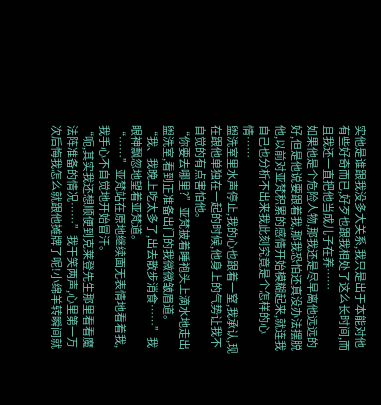实他是谁跟我没多大关系,我只是出于本能对他有些好奇而已,好歹也跟我相处了这么长时间,而且我还一直把他当成儿子在养……
如果他是个危险人物,那我还是尽早离他远远的好,但是他说要跟着我,那我恐怕还真没办法摆脱他,以前对亚梵积累的感情开始模糊起来,就连我自己也分析不出来我此刻究竟是个怎样的心情……
盥洗室里水声停止,我的心也跟着一窒,我承认,现在跟他单独在一起的时候,他身上的气势让我不自觉的有点害怕他。
“你要去哪里?”亚梵披着睡袍头上滴水地走出盥洗室,看到正准备出门的我微微皱眉道。
“我、我晚上吃太多了,出去散步消食……”我眼神飘忽地望着亚梵道。
“……”亚梵站在原地继续面无表情地看着我,我手心不自觉地开始冒汗。
“呃,其实我还想顺便到克莱登先生那里看看魔法阵准备的情况……”我干笑两声,心里第一万次后悔我怎么就跟他摊牌了呢!小绵羊转瞬间就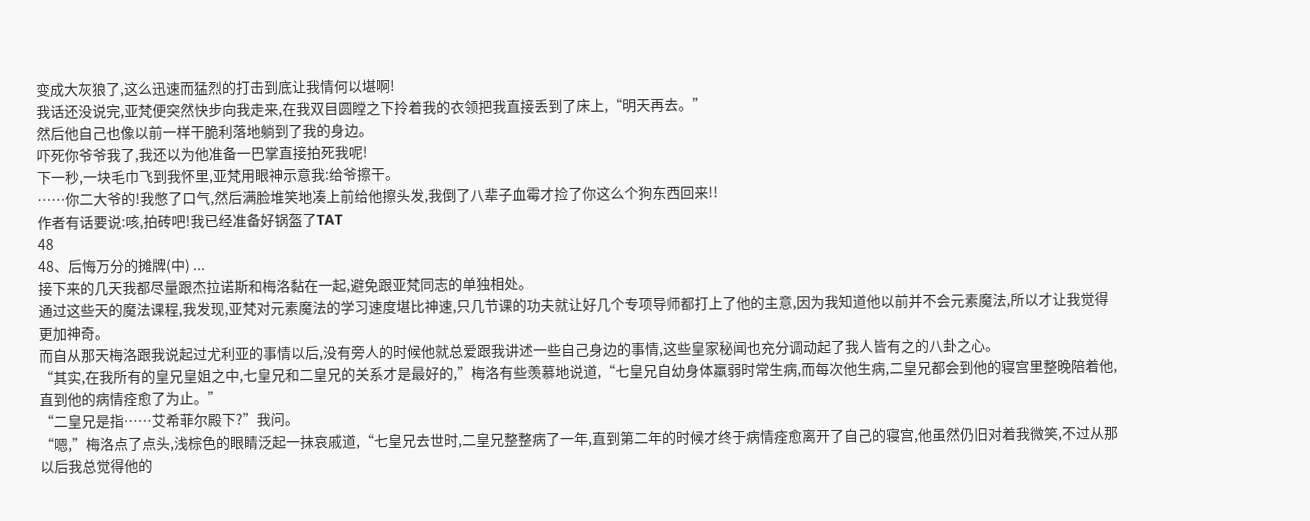变成大灰狼了,这么迅速而猛烈的打击到底让我情何以堪啊!
我话还没说完,亚梵便突然快步向我走来,在我双目圆瞠之下拎着我的衣领把我直接丢到了床上,“明天再去。”
然后他自己也像以前一样干脆利落地躺到了我的身边。
吓死你爷爷我了,我还以为他准备一巴掌直接拍死我呢!
下一秒,一块毛巾飞到我怀里,亚梵用眼神示意我:给爷擦干。
……你二大爷的!我憋了口气,然后满脸堆笑地凑上前给他擦头发,我倒了八辈子血霉才捡了你这么个狗东西回来!!
作者有话要说:咳,拍砖吧!我已经准备好锅盔了TAT
48
48、后悔万分的摊牌(中) ...
接下来的几天我都尽量跟杰拉诺斯和梅洛黏在一起,避免跟亚梵同志的单独相处。
通过这些天的魔法课程,我发现,亚梵对元素魔法的学习速度堪比神速,只几节课的功夫就让好几个专项导师都打上了他的主意,因为我知道他以前并不会元素魔法,所以才让我觉得更加神奇。
而自从那天梅洛跟我说起过尤利亚的事情以后,没有旁人的时候他就总爱跟我讲述一些自己身边的事情,这些皇家秘闻也充分调动起了我人皆有之的八卦之心。
“其实,在我所有的皇兄皇姐之中,七皇兄和二皇兄的关系才是最好的,”梅洛有些羡慕地说道,“七皇兄自幼身体羸弱时常生病,而每次他生病,二皇兄都会到他的寝宫里整晚陪着他,直到他的病情痊愈了为止。”
“二皇兄是指……艾希菲尔殿下?”我问。
“嗯,”梅洛点了点头,浅棕色的眼睛泛起一抹哀戚道,“七皇兄去世时,二皇兄整整病了一年,直到第二年的时候才终于病情痊愈离开了自己的寝宫,他虽然仍旧对着我微笑,不过从那以后我总觉得他的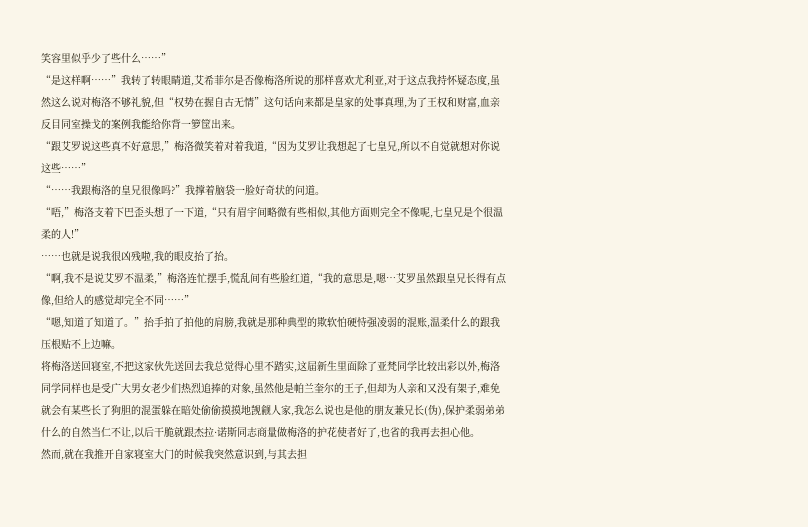笑容里似乎少了些什么……”
“是这样啊……”我转了转眼睛道,艾希菲尔是否像梅洛所说的那样喜欢尤利亚,对于这点我持怀疑态度,虽然这么说对梅洛不够礼貌,但“权势在握自古无情”这句话向来都是皇家的处事真理,为了王权和财富,血亲反目同室操戈的案例我能给你背一箩筐出来。
“跟艾罗说这些真不好意思,”梅洛微笑着对着我道,“因为艾罗让我想起了七皇兄,所以不自觉就想对你说这些……”
“……我跟梅洛的皇兄很像吗?”我撑着脑袋一脸好奇状的问道。
“唔,”梅洛支着下巴歪头想了一下道,“只有眉宇间略微有些相似,其他方面则完全不像呢,七皇兄是个很温柔的人!”
……也就是说我很凶残啦,我的眼皮抬了抬。
“啊,我不是说艾罗不温柔,”梅洛连忙摆手,慌乱间有些脸红道,“我的意思是,嗯…艾罗虽然跟皇兄长得有点像,但给人的感觉却完全不同……”
“嗯,知道了知道了。”抬手拍了拍他的肩膀,我就是那种典型的欺软怕硬恃强凌弱的混账,温柔什么的跟我压根贴不上边嘛。
将梅洛送回寝室,不把这家伙先送回去我总觉得心里不踏实,这届新生里面除了亚梵同学比较出彩以外,梅洛同学同样也是受广大男女老少们热烈追捧的对象,虽然他是帕兰奎尔的王子,但却为人亲和又没有架子,难免就会有某些长了狗胆的混蛋躲在暗处偷偷摸摸地觊觎人家,我怎么说也是他的朋友兼兄长(伪),保护柔弱弟弟什么的自然当仁不让,以后干脆就跟杰拉·诺斯同志商量做梅洛的护花使者好了,也省的我再去担心他。
然而,就在我推开自家寝室大门的时候我突然意识到,与其去担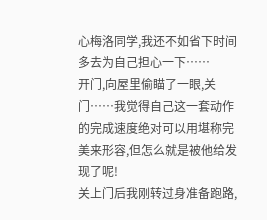心梅洛同学,我还不如省下时间多去为自己担心一下……
开门,向屋里偷瞄了一眼,关门……我觉得自己这一套动作的完成速度绝对可以用堪称完美来形容,但怎么就是被他给发现了呢!
关上门后我刚转过身准备跑路,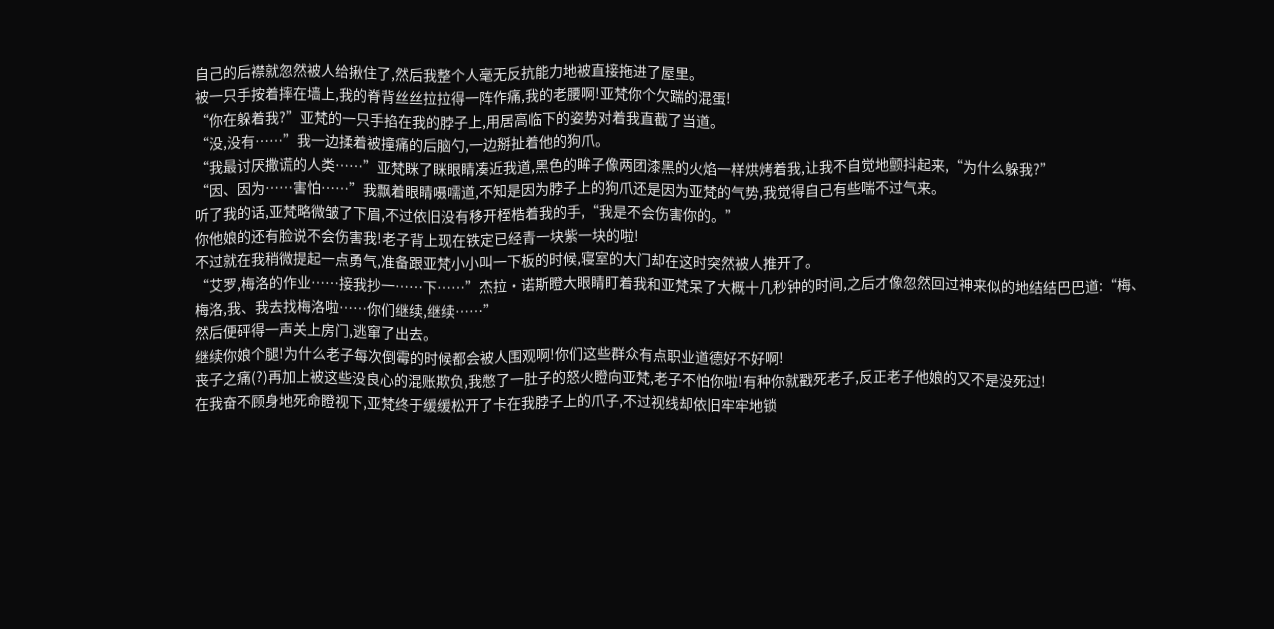自己的后襟就忽然被人给揪住了,然后我整个人毫无反抗能力地被直接拖进了屋里。
被一只手按着摔在墙上,我的脊背丝丝拉拉得一阵作痛,我的老腰啊!亚梵你个欠踹的混蛋!
“你在躲着我?”亚梵的一只手掐在我的脖子上,用居高临下的姿势对着我直截了当道。
“没,没有……”我一边揉着被撞痛的后脑勺,一边掰扯着他的狗爪。
“我最讨厌撒谎的人类……”亚梵眯了眯眼睛凑近我道,黑色的眸子像两团漆黑的火焰一样烘烤着我,让我不自觉地颤抖起来,“为什么躲我?”
“因、因为……害怕……”我飘着眼睛嗫嚅道,不知是因为脖子上的狗爪还是因为亚梵的气势,我觉得自己有些喘不过气来。
听了我的话,亚梵略微皱了下眉,不过依旧没有移开桎梏着我的手,“我是不会伤害你的。”
你他娘的还有脸说不会伤害我!老子背上现在铁定已经青一块紫一块的啦!
不过就在我稍微提起一点勇气,准备跟亚梵小小叫一下板的时候,寝室的大门却在这时突然被人推开了。
“艾罗,梅洛的作业……接我抄一……下……”杰拉·诺斯瞪大眼睛盯着我和亚梵呆了大概十几秒钟的时间,之后才像忽然回过神来似的地结结巴巴道:“梅、梅洛,我、我去找梅洛啦……你们继续,继续……”
然后便砰得一声关上房门,逃窜了出去。
继续你娘个腿!为什么老子每次倒霉的时候都会被人围观啊!你们这些群众有点职业道德好不好啊!
丧子之痛(?)再加上被这些没良心的混账欺负,我憋了一肚子的怒火瞪向亚梵,老子不怕你啦!有种你就戳死老子,反正老子他娘的又不是没死过!
在我奋不顾身地死命瞪视下,亚梵终于缓缓松开了卡在我脖子上的爪子,不过视线却依旧牢牢地锁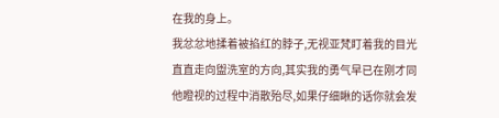在我的身上。
我忿忿地揉着被掐红的脖子,无视亚梵盯着我的目光直直走向盥洗室的方向,其实我的勇气早已在刚才同他瞪视的过程中消散殆尽,如果仔细瞅的话你就会发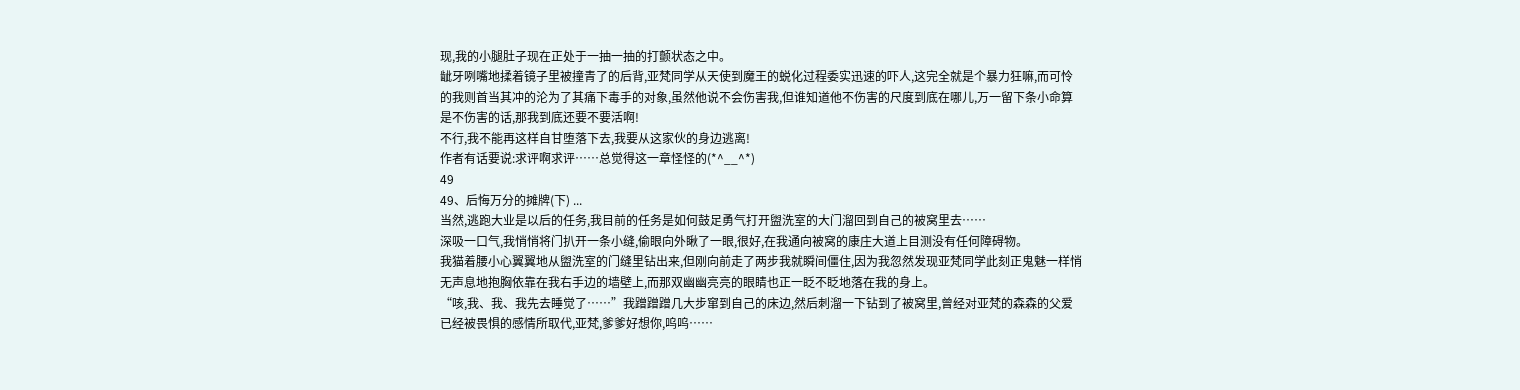现,我的小腿肚子现在正处于一抽一抽的打颤状态之中。
龇牙咧嘴地揉着镜子里被撞青了的后背,亚梵同学从天使到魔王的蜕化过程委实迅速的吓人,这完全就是个暴力狂嘛,而可怜的我则首当其冲的沦为了其痛下毒手的对象,虽然他说不会伤害我,但谁知道他不伤害的尺度到底在哪儿,万一留下条小命算是不伤害的话,那我到底还要不要活啊!
不行,我不能再这样自甘堕落下去,我要从这家伙的身边逃离!
作者有话要说:求评啊求评……总觉得这一章怪怪的(*^__^*)
49
49、后悔万分的摊牌(下) ...
当然,逃跑大业是以后的任务,我目前的任务是如何鼓足勇气打开盥洗室的大门溜回到自己的被窝里去……
深吸一口气,我悄悄将门扒开一条小缝,偷眼向外瞅了一眼,很好,在我通向被窝的康庄大道上目测没有任何障碍物。
我猫着腰小心翼翼地从盥洗室的门缝里钻出来,但刚向前走了两步我就瞬间僵住,因为我忽然发现亚梵同学此刻正鬼魅一样悄无声息地抱胸依靠在我右手边的墙壁上,而那双幽幽亮亮的眼睛也正一眨不眨地落在我的身上。
“咳,我、我、我先去睡觉了……”我蹭蹭蹭几大步窜到自己的床边,然后刺溜一下钻到了被窝里,曾经对亚梵的森森的父爱已经被畏惧的感情所取代,亚梵,爹爹好想你,呜呜……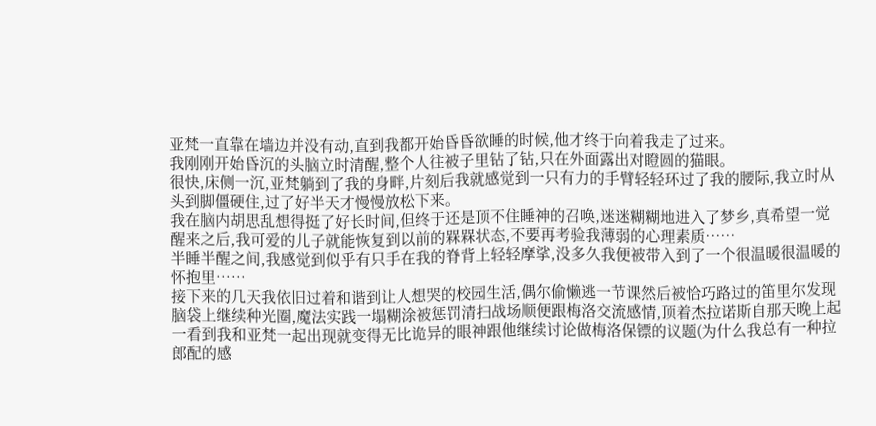亚梵一直靠在墙边并没有动,直到我都开始昏昏欲睡的时候,他才终于向着我走了过来。
我刚刚开始昏沉的头脑立时清醒,整个人往被子里钻了钻,只在外面露出对瞪圆的猫眼。
很快,床侧一沉,亚梵躺到了我的身畔,片刻后我就感觉到一只有力的手臂轻轻环过了我的腰际,我立时从头到脚僵硬住,过了好半天才慢慢放松下来。
我在脑内胡思乱想得挺了好长时间,但终于还是顶不住睡神的召唤,迷迷糊糊地进入了梦乡,真希望一觉醒来之后,我可爱的儿子就能恢复到以前的槑槑状态,不要再考验我薄弱的心理素质……
半睡半醒之间,我感觉到似乎有只手在我的脊背上轻轻摩挲,没多久我便被带入到了一个很温暖很温暖的怀抱里……
接下来的几天我依旧过着和谐到让人想哭的校园生活,偶尔偷懒逃一节课然后被恰巧路过的笛里尔发现脑袋上继续种光圈,魔法实践一塌糊涂被惩罚清扫战场顺便跟梅洛交流感情,顶着杰拉诺斯自那天晚上起一看到我和亚梵一起出现就变得无比诡异的眼神跟他继续讨论做梅洛保镖的议题(为什么我总有一种拉郎配的感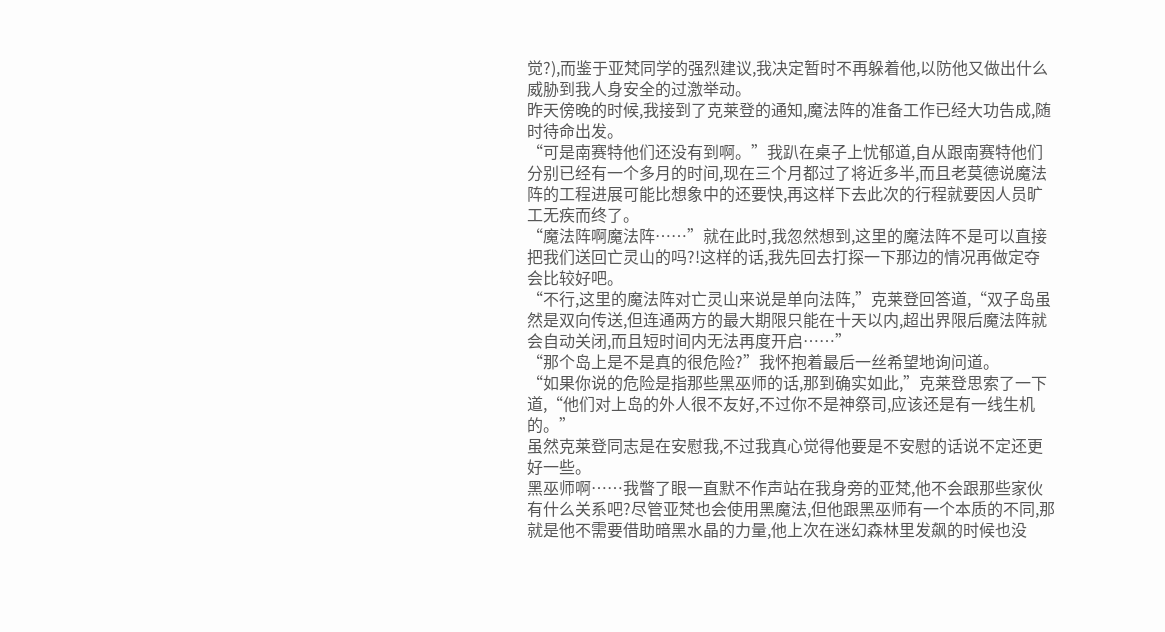觉?),而鉴于亚梵同学的强烈建议,我决定暂时不再躲着他,以防他又做出什么威胁到我人身安全的过激举动。
昨天傍晚的时候,我接到了克莱登的通知,魔法阵的准备工作已经大功告成,随时待命出发。
“可是南赛特他们还没有到啊。”我趴在桌子上忧郁道,自从跟南赛特他们分别已经有一个多月的时间,现在三个月都过了将近多半,而且老莫德说魔法阵的工程进展可能比想象中的还要快,再这样下去此次的行程就要因人员旷工无疾而终了。
“魔法阵啊魔法阵……”就在此时,我忽然想到,这里的魔法阵不是可以直接把我们送回亡灵山的吗?!这样的话,我先回去打探一下那边的情况再做定夺会比较好吧。
“不行,这里的魔法阵对亡灵山来说是单向法阵,”克莱登回答道,“双子岛虽然是双向传送,但连通两方的最大期限只能在十天以内,超出界限后魔法阵就会自动关闭,而且短时间内无法再度开启……”
“那个岛上是不是真的很危险?”我怀抱着最后一丝希望地询问道。
“如果你说的危险是指那些黑巫师的话,那到确实如此,”克莱登思索了一下道,“他们对上岛的外人很不友好,不过你不是神祭司,应该还是有一线生机的。”
虽然克莱登同志是在安慰我,不过我真心觉得他要是不安慰的话说不定还更好一些。
黑巫师啊……我瞥了眼一直默不作声站在我身旁的亚梵,他不会跟那些家伙有什么关系吧?尽管亚梵也会使用黑魔法,但他跟黑巫师有一个本质的不同,那就是他不需要借助暗黑水晶的力量,他上次在迷幻森林里发飙的时候也没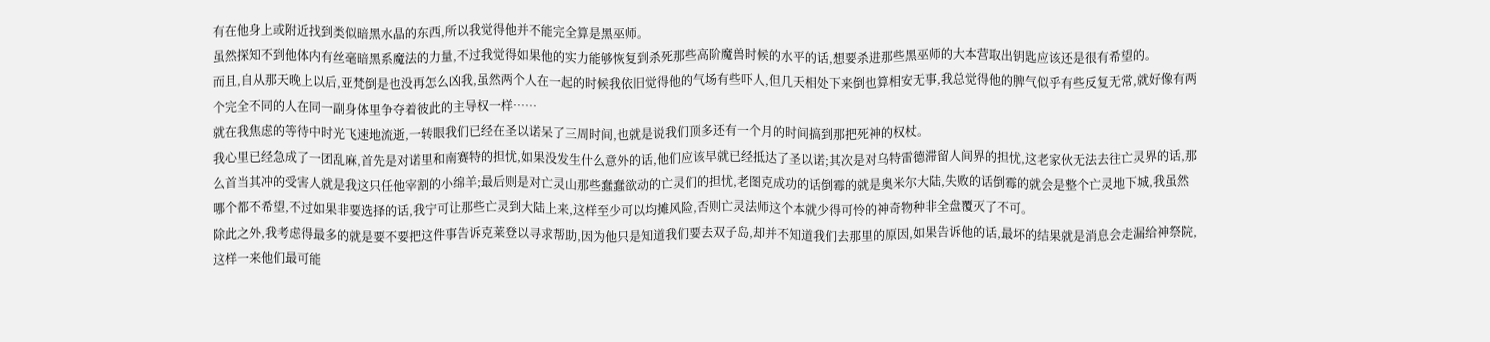有在他身上或附近找到类似暗黑水晶的东西,所以我觉得他并不能完全算是黑巫师。
虽然探知不到他体内有丝毫暗黑系魔法的力量,不过我觉得如果他的实力能够恢复到杀死那些高阶魔兽时候的水平的话,想要杀进那些黑巫师的大本营取出钥匙应该还是很有希望的。
而且,自从那天晚上以后,亚梵倒是也没再怎么凶我,虽然两个人在一起的时候我依旧觉得他的气场有些吓人,但几天相处下来倒也算相安无事,我总觉得他的脾气似乎有些反复无常,就好像有两个完全不同的人在同一副身体里争夺着彼此的主导权一样……
就在我焦虑的等待中时光飞速地流逝,一转眼我们已经在圣以诺呆了三周时间,也就是说我们顶多还有一个月的时间搞到那把死神的权杖。
我心里已经急成了一团乱麻,首先是对诺里和南赛特的担忧,如果没发生什么意外的话,他们应该早就已经抵达了圣以诺;其次是对乌特雷德滞留人间界的担忧,这老家伙无法去往亡灵界的话,那么首当其冲的受害人就是我这只任他宰割的小绵羊;最后则是对亡灵山那些蠢蠢欲动的亡灵们的担忧,老图克成功的话倒霉的就是奥米尔大陆,失败的话倒霉的就会是整个亡灵地下城,我虽然哪个都不希望,不过如果非要选择的话,我宁可让那些亡灵到大陆上来,这样至少可以均摊风险,否则亡灵法师这个本就少得可怜的神奇物种非全盘覆灭了不可。
除此之外,我考虑得最多的就是要不要把这件事告诉克莱登以寻求帮助,因为他只是知道我们要去双子岛,却并不知道我们去那里的原因,如果告诉他的话,最坏的结果就是消息会走漏给神祭院,这样一来他们最可能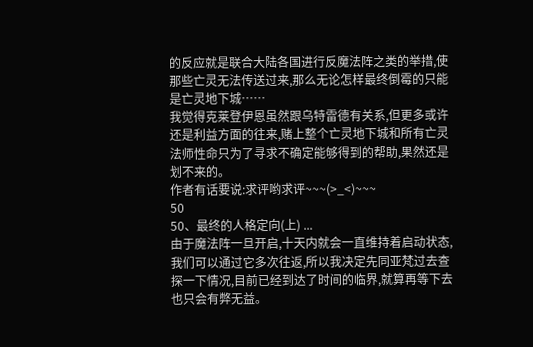的反应就是联合大陆各国进行反魔法阵之类的举措,使那些亡灵无法传送过来,那么无论怎样最终倒霉的只能是亡灵地下城……
我觉得克莱登伊恩虽然跟乌特雷德有关系,但更多或许还是利益方面的往来,赌上整个亡灵地下城和所有亡灵法师性命只为了寻求不确定能够得到的帮助,果然还是划不来的。
作者有话要说:求评哟求评~~~(>_<)~~~
50
50、最终的人格定向(上) ...
由于魔法阵一旦开启,十天内就会一直维持着启动状态,我们可以通过它多次往返,所以我决定先同亚梵过去查探一下情况,目前已经到达了时间的临界,就算再等下去也只会有弊无益。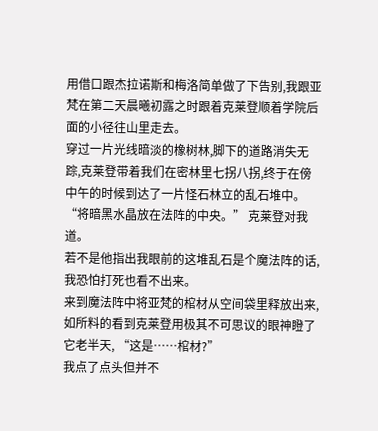用借口跟杰拉诺斯和梅洛简单做了下告别,我跟亚梵在第二天晨曦初露之时跟着克莱登顺着学院后面的小径往山里走去。
穿过一片光线暗淡的橡树林,脚下的道路消失无踪,克莱登带着我们在密林里七拐八拐,终于在傍中午的时候到达了一片怪石林立的乱石堆中。
“将暗黑水晶放在法阵的中央。” 克莱登对我道。
若不是他指出我眼前的这堆乱石是个魔法阵的话,我恐怕打死也看不出来。
来到魔法阵中将亚梵的棺材从空间袋里释放出来,如所料的看到克莱登用极其不可思议的眼神瞪了它老半天, “这是……棺材?”
我点了点头但并不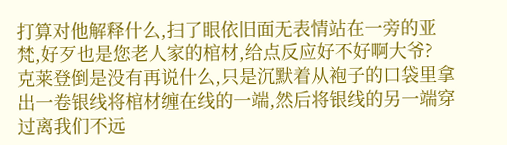打算对他解释什么,扫了眼依旧面无表情站在一旁的亚梵,好歹也是您老人家的棺材,给点反应好不好啊大爷?
克莱登倒是没有再说什么,只是沉默着从袍子的口袋里拿出一卷银线将棺材缠在线的一端,然后将银线的另一端穿过离我们不远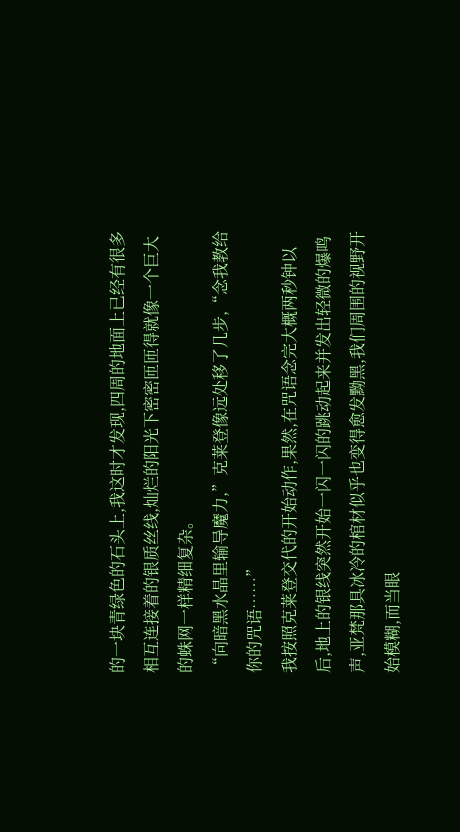的一块青绿色的石头上,我这时才发现,四周的地面上已经有很多相互连接着的银质丝线,灿烂的阳光下密密匝匝得就像一个巨大的蛛网一样精细复杂。
“向暗黑水晶里输导魔力,”克莱登像远处移了几步,“念我教给你的咒语……”
我按照克莱登交代的开始动作,果然,在咒语念完大概两秒钟以后,地上的银线突然开始一闪一闪的跳动起来并发出轻微的爆鸣声,亚梵那具冰冷的棺材似乎也变得愈发黝黑,我们周围的视野开始模糊,而当眼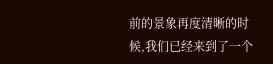前的景象再度清晰的时候,我们已经来到了一个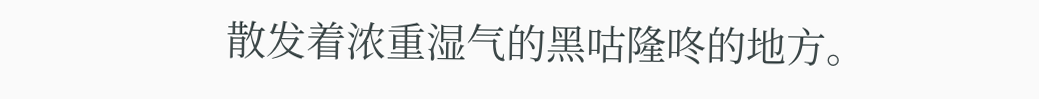散发着浓重湿气的黑咕隆咚的地方。